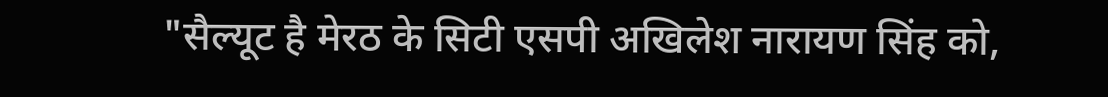"सैल्यूट है मेरठ के सिटी एसपी अखिलेश नारायण सिंह को,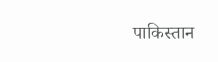पाकिस्तान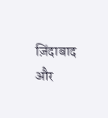ज़िंदाबाद और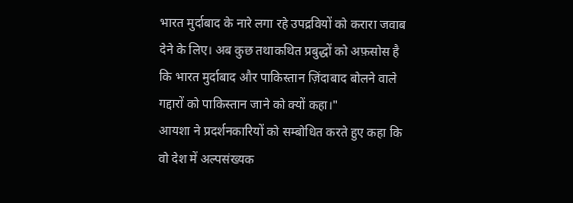भारत मुर्दाबाद के नारे लगा रहे उपद्रवियों को करारा जवाब देने के लिए। अब कुछ तथाकथित प्रबुद्धों को अफ़सोस है कि भारत मुर्दाबाद और पाकिस्तान ज़िंदाबाद बोलने वाले गद्दारों को पाकिस्तान जाने को क्यों कहा।"
आयशा ने प्रदर्शनकारियों को सम्बोधित करते हुए कहा कि वो देश में अल्पसंख्यक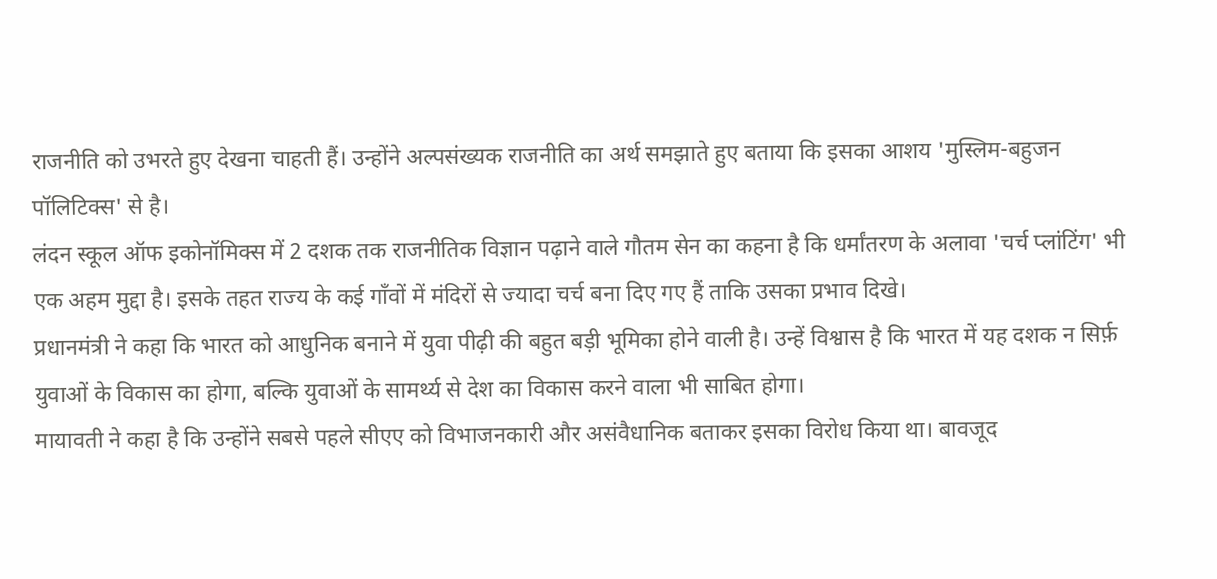राजनीति को उभरते हुए देखना चाहती हैं। उन्होंने अल्पसंख्यक राजनीति का अर्थ समझाते हुए बताया कि इसका आशय 'मुस्लिम-बहुजन पॉलिटिक्स' से है।
लंदन स्कूल ऑफ इकोनॉमिक्स में 2 दशक तक राजनीतिक विज्ञान पढ़ाने वाले गौतम सेन का कहना है कि धर्मांतरण के अलावा 'चर्च प्लांटिंग' भी एक अहम मुद्दा है। इसके तहत राज्य के कई गाँवों में मंदिरों से ज्यादा चर्च बना दिए गए हैं ताकि उसका प्रभाव दिखे।
प्रधानमंत्री ने कहा कि भारत को आधुनिक बनाने में युवा पीढ़ी की बहुत बड़ी भूमिका होने वाली है। उन्हें विश्वास है कि भारत में यह दशक न सिर्फ़ युवाओं के विकास का होगा, बल्कि युवाओं के सामर्थ्य से देश का विकास करने वाला भी साबित होगा।
मायावती ने कहा है कि उन्होंने सबसे पहले सीएए को विभाजनकारी और असंवैधानिक बताकर इसका विरोध किया था। बावजूद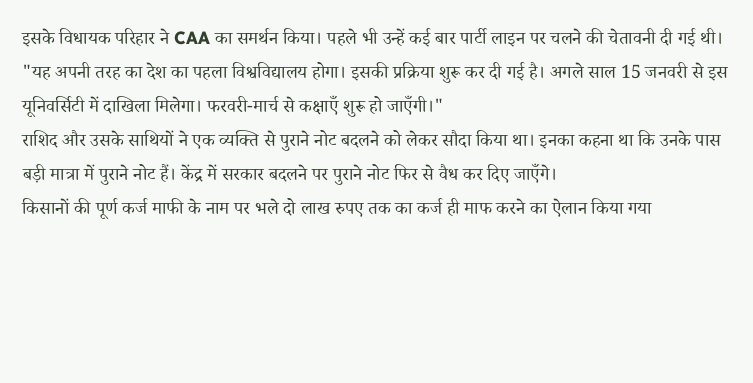इसके विधायक परिहार ने CAA का समर्थन किया। पहले भी उन्हें कई बार पार्टी लाइन पर चलने की चेतावनी दी गई थी।
"यह अपनी तरह का देश का पहला विश्वविद्यालय होगा। इसकी प्रक्रिया शुरू कर दी गई है। अगले साल 15 जनवरी से इस यूनिवर्सिटी में दाखिला मिलेगा। फरवरी-मार्च से कक्षाएँ शुरू हो जाएँगी।"
राशिद और उसके साथियों ने एक व्यक्ति से पुराने नोट बदलने को लेकर सौदा किया था। इनका कहना था कि उनके पास बड़ी मात्रा में पुराने नोट हैं। केंद्र में सरकार बदलने पर पुराने नोट फिर से वैध कर दिए जाएँगे।
किसानों की पूर्ण कर्ज माफी के नाम पर भले दो लाख रुपए तक का कर्ज ही माफ करने का ऐलान किया गया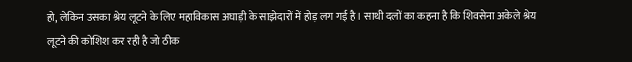हो, लेकिन उसका श्रेय लूटने के लिए महाविकास अघाड़ी के साझेदारों में होड़ लग गई है। साथी दलों का कहना है कि शिवसेना अकेले श्रेय लूटने की कोशिश कर रही है जो ठीक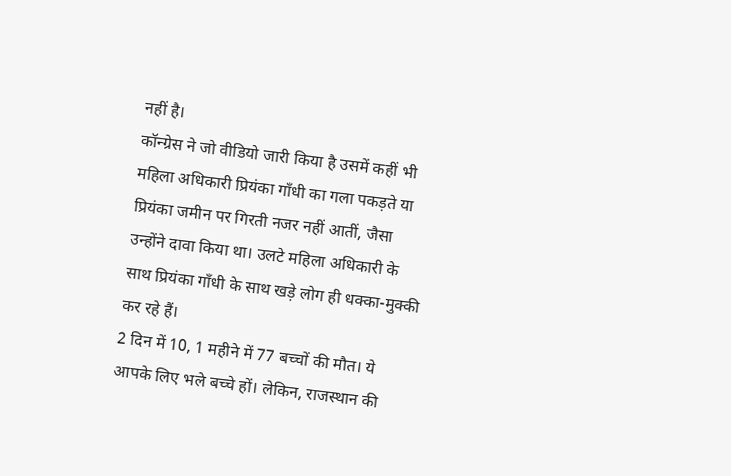नहीं है।
कॉन्ग्रेस ने जो वीडियो जारी किया है उसमें कहीं भी महिला अधिकारी प्रियंका गॉंधी का गला पकड़ते या प्रियंका जमीन पर गिरती नजर नहीं आतीं, जैसा उन्होंने दावा किया था। उलटे महिला अधिकारी के साथ प्रियंका गॉंधी के साथ खड़े लोग ही धक्का-मुक्की कर रहे हैं।
2 दिन में 10, 1 महीने में 77 बच्चों की मौत। ये आपके लिए भले बच्चे हों। लेकिन, राजस्थान की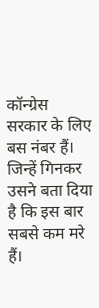कॉन्ग्रेस सरकार के लिए बस नंबर हैं। जिन्हें गिनकर उसने बता दिया है कि इस बार सबसे कम मरे हैं।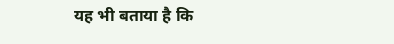यह भी बताया है कि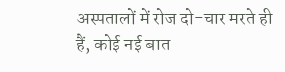अस्पतालों में रोज दो-चार मरते ही हैं, कोई नई बात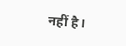नहीं है।